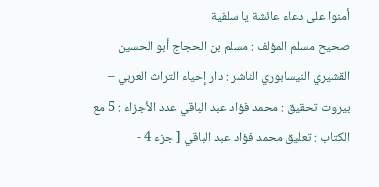أمنوا على دعاء عائشة يا سلفية
صحيح مسلم المؤلف : مسلم بن الحجاج أبو الحسين القشيري النيسابوري الناشر : دار إحياء التراث العربي – بيروت تحقيق : محمد فؤاد عبد الباقي عدد الأجزاء : 5 مع الكتاب : تعليق محمد فؤاد عبد الباقي [ جزء 4 -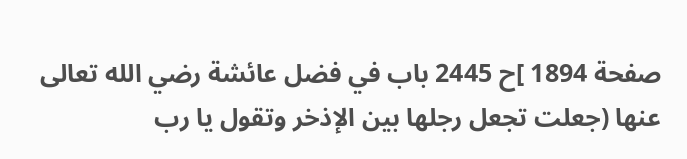صفحة 1894 ]ح 2445 باب في فضل عائشة رضي الله تعالى عنها (جعلت تجعل رجلها بين الإذخر وتقول يا رب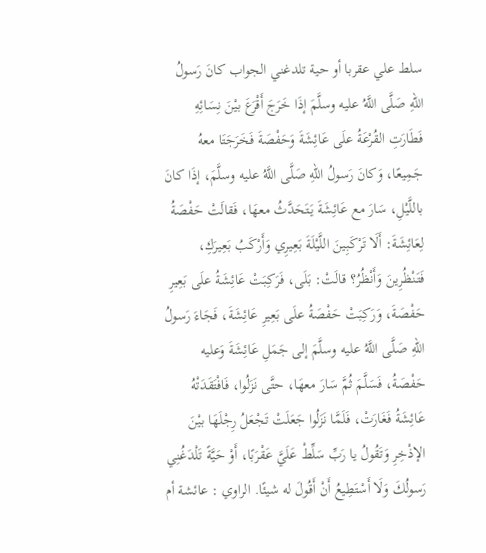سلط علي عقربا أو حية تلدغني الجواب كانَ رَسولُ اللهِ صَلَّى اللَّهُ عليه وسلَّمَ إذَا خَرَجَ أَقْرَعَ بيْنَ نِسَائِهِ فَطَارَتِ القُرْعَةُ علَى عَائِشَةَ وَحَفْصَةَ فَخَرَجَتَا معهُ جَمِيعًا، وَكانَ رَسولُ اللهِ صَلَّى اللَّهُ عليه وسلَّمَ، إذَا كانَ باللَّيْلِ، سَارَ مع عَائِشَةَ يَتَحَدَّثُ معهَا، فَقالَتْ حَفْصَةُ لِعَائِشَةَ: أَلَا تَرْكَبِينَ اللَّيْلَةَ بَعِيرِي وَأَرْكَبُ بَعِيرَكِ، فَتَنْظُرِينَ وَأَنْظُرُ؟ قالَتْ: بَلَى، فَرَكِبَتْ عَائِشَةُ علَى بَعِيرِ حَفْصَةَ، وَرَكِبَتْ حَفْصَةُ علَى بَعِيرِ عَائِشَةَ، فَجَاءَ رَسولُ اللهِ صَلَّى اللَّهُ عليه وسلَّمَ إلى جَمَلِ عَائِشَةَ وَعليه حَفْصَةُ، فَسَلَّمَ ثُمَّ سَارَ معهَا، حتَّى نَزَلُوا، فَافْتَقَدَتْهُ عَائِشَةُ فَغَارَتْ، فَلَمَّا نَزَلُوا جَعَلَتْ تَجْعَلُ رِجْلَهَا بيْنَ الإذْخِرِ وَتَقُولُ يا رَبِّ سَلِّطْ عَلَيَّ عَقْرَبًا، أَوْ حَيَّةً تَلْدَغُنِي رَسولُكَ وَلَا أَسْتَطِيعُ أَنْ أَقُولَ له شيئًا. الراوي : عائشة أم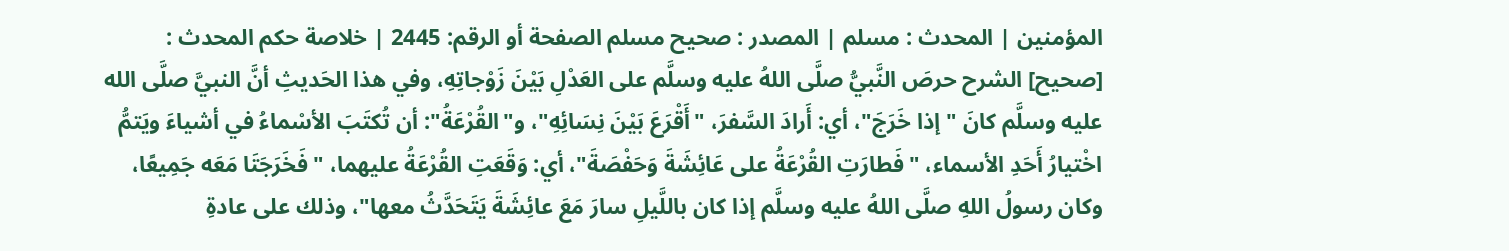المؤمنين | المحدث : مسلم | المصدر : صحيح مسلم الصفحة أو الرقم: 2445 | خلاصة حكم المحدث : [صحيح] الشرح حرصَ النَّبيُّ صلَّى اللهُ عليه وسلَّم على العَدْلِ بَيْنَ زَوْجاتِهِ، وفي هذا الحَديثِ أنَّ النبيَّ صلَّى الله عليه وسلَّم كانَ "إذا خَرَجَ"، أي: أَرادَ السَّفرَ، "أَقْرَعَ بَيْنَ نِسَائِهِ"، و"القُرْعَةُ": أن تُكتَبَ الأسْماءُ في أشياءَ ويَتمُّ اخْتيارُ أَحَدِ الأسماء، "فَطارَتِ القُرْعَةُ على عَائِشَةَ وَحَفْصَةَ"، أي: وَقَعَتِ القُرْعَةُ عليهما، "فَخَرَجَتَا مَعَه جَمِيعًا، وكان رسولُ اللهِ صلَّى اللهُ عليه وسلَّم إذا كان باللَّيلِ سارَ مَعَ عائِشَةَ يَتَحَدَّثُ معها"، وذلك على عادةِ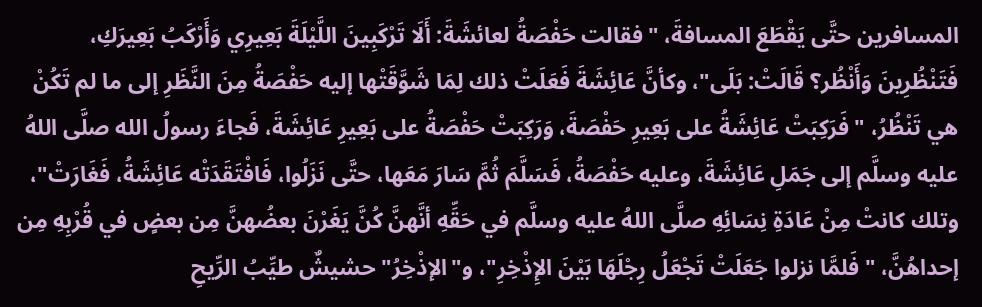المسافرين حتَّى يَقْطَعَ المسافةَ، "فقالت حَفْصَةُ لعائشَةَ: أَلَا تَرْكَبِينَ اللَّيْلَةَ بَعِيرِي وَأَرْكَبُ بَعِيرَكِ، فَتَنْظُرِينَ وَأَنْظُر؟ قَالَتْ: بَلَى"، وكأنَّ عَائِشَةَ فَعَلَتْ ذلك لِمَا شَوَّقَتْها إليه حَفْصَةُ مِنَ النَّظَرِ إلى ما لم تَكُنْ هي تَنْظُرُ، "فَرَكِبَتْ عَائِشَةُ على بَعِيرِ حَفْصَةَ، وَرَكِبَتْ حَفْصَةُ على بَعِيرِ عَائِشَةَ، فَجاءَ رسولُ الله صلَّى اللهُ عليه وسلَّم إلى جَمَلِ عَائِشَةَ، وعليه حَفْصَةُ، فَسَلَّمَ ثُمَّ سَارَ مَعَها، حتَّى نَزَلُوا، فَافْتَقَدَتْه عَائِشَةُ، فَغَارَتْ"، وتلك كانتْ مِنْ عَادَةِ نِسَائِهِ صلَّى اللهُ عليه وسلَّم في حَقِّهِ أنَّهنَّ كُنَّ يَغَرْنَ بعضُهنَّ مِن بعضٍ في قُرْبِهِ مِن إحداهُنَّ، "فَلمَّا نزلوا جَعَلَتْ تَجْعَلُ رِجْلَهَا بَيْنَ الإِذْخِرِ"، و"الإذْخِرُ" حشيشٌ طيِّبُ الرِّيحِ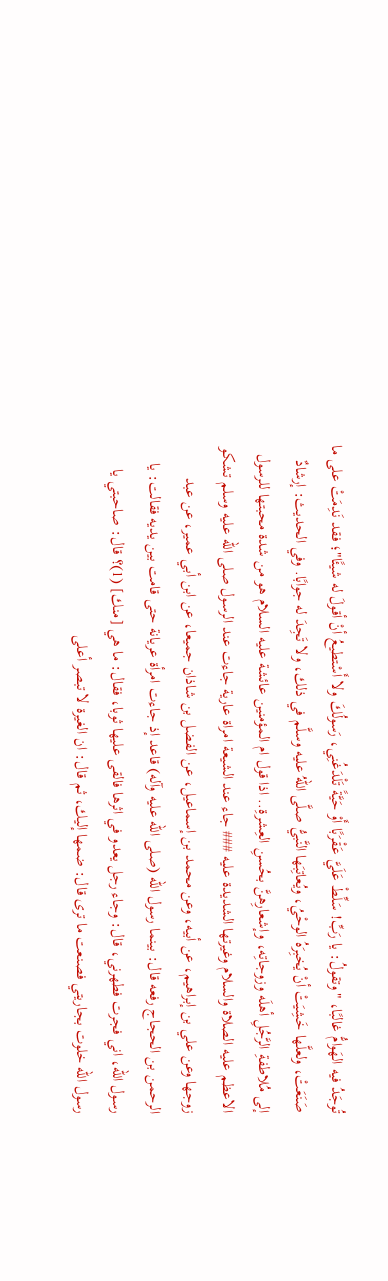تُوجَدُ فيه الهَوامُّ غالبًا، "وتقولُ: يا رَبِّ! سَلِّطْ عَلَيَّ عَقْرَبًا أَوْ حَيَّةً تَلْدَغُنِي، رَسولُكَ ولا أَسْتطيعُ أنْ أقولَ له شيئًا"؛ فقد نَدِمَتْ على ما صَنَعَتْ، ولعلَّها خَشِيَتْ أنْ يُخبِرَهُ الوحْيُ، ويُعاتِبَها النَّبيُّ صلَّى اللهُ عليه وسلَّم في ذلك، ولا تَجِدَ له جوابًا. وفي الحديث: إرشادٌ إلى مُلاطفةِ الرَّجُلِ أهلَه وزوجاتِه، وإشعارِهنَّ بحُسنِ العِشرةِ.. اذا قول ام المؤمنين عائشة عليه السلام هو من شدة محبتها للرسول الاعظم عليه الصلاة والسلام وغيرتها الشديدة عليه ### جاء عند الشيعة امراة عارية جاءت عند الرسول صلى الله عليه وسلم تشكو زوجها وعن علي بن إبراهيم، عن أبيه، وعن محمد بن إسماعيل، عن الفضل بن شاذان جميعا، عن ابن أبي عمير، عن عبد الرحمن بن الحجاج رفعه قال: بينما رسول الله (صلى الله عليه وآله) قاعد إذ جاءت امرأة عريانة حتى قامت بين يديه فقالت: يا رسول الله، اني فجرت فطهرني، قال: وجاء رجل يعدو في اثرها فالقى عليها ثوبا، فقال: ما هي [منك] (1)؟ قال: صاحبتي يا رسول الله خلوت بجاريتي فصنعت ما ترى قال: ضمها إليك، ثم قال: ان الغيرة لا تبصر أعلى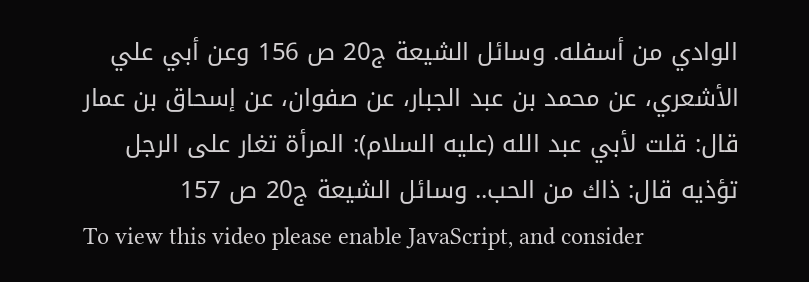الوادي من أسفله. وسائل الشيعة ج20 ص 156 وعن أبي علي الأشعري، عن محمد بن عبد الجبار، عن صفوان، عن إسحاق بن عمار قال: قلت لأبي عبد الله (عليه السلام): المرأة تغار على الرجل تؤذيه قال: ذاك من الحب.. وسائل الشيعة ج20 ص 157
To view this video please enable JavaScript, and consider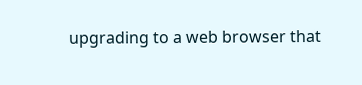upgrading to a web browser that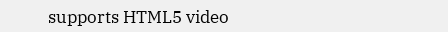supports HTML5 video